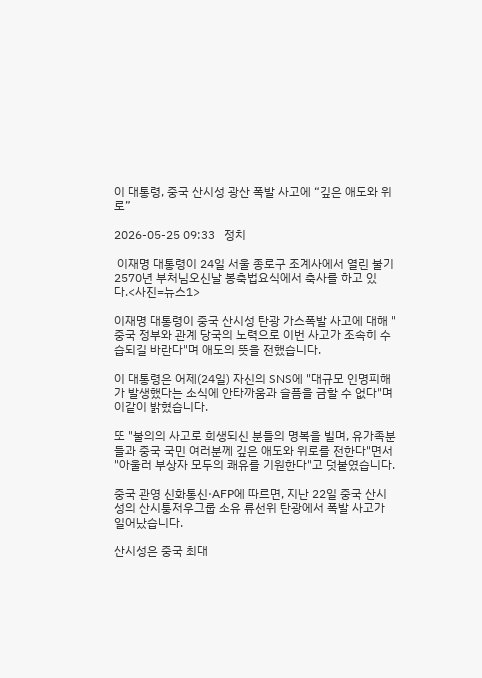이 대통령, 중국 산시성 광산 폭발 사고에 “깊은 애도와 위로”

2026-05-25 09:33   정치

 이재명 대통령이 24일 서울 종로구 조계사에서 열린 불기 2570년 부처님오신날 봉축법요식에서 축사를 하고 있다.<사진=뉴스1>

이재명 대통령이 중국 산시성 탄광 가스폭발 사고에 대해 "중국 정부와 관계 당국의 노력으로 이번 사고가 조속히 수습되길 바란다"며 애도의 뜻을 전했습니다.

이 대통령은 어제(24일) 자신의 SNS에 "대규모 인명피해가 발생했다는 소식에 안타까움과 슬픔을 금할 수 없다"며 이같이 밝혔습니다.

또 "불의의 사고로 희생되신 분들의 명복을 빌며, 유가족분들과 중국 국민 여러분께 깊은 애도와 위로를 전한다"면서 "아울러 부상자 모두의 쾌유를 기원한다"고 덧붙였습니다.

중국 관영 신화통신·AFP에 따르면, 지난 22일 중국 산시성의 산시퉁저우그룹 소유 류선위 탄광에서 폭발 사고가 일어났습니다.

산시성은 중국 최대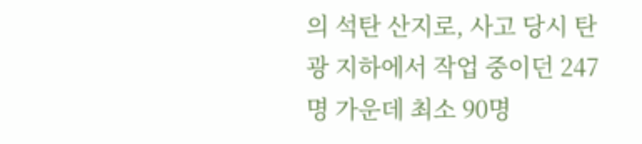의 석탄 산지로, 사고 당시 탄광 지하에서 작업 중이던 247명 가운데 최소 90명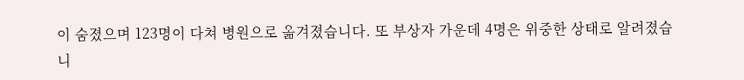이 숨졌으며 123명이 다쳐 병원으로 옮겨졌습니다. 또 부상자 가운데 4명은 위중한 상태로 알려졌습니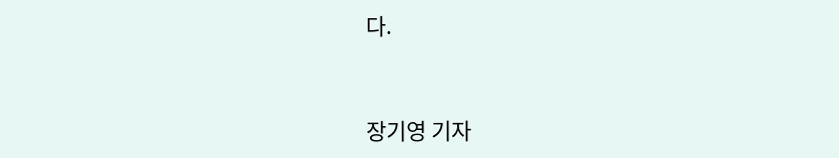다.


장기영 기자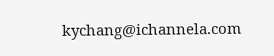kychang@ichannela.com